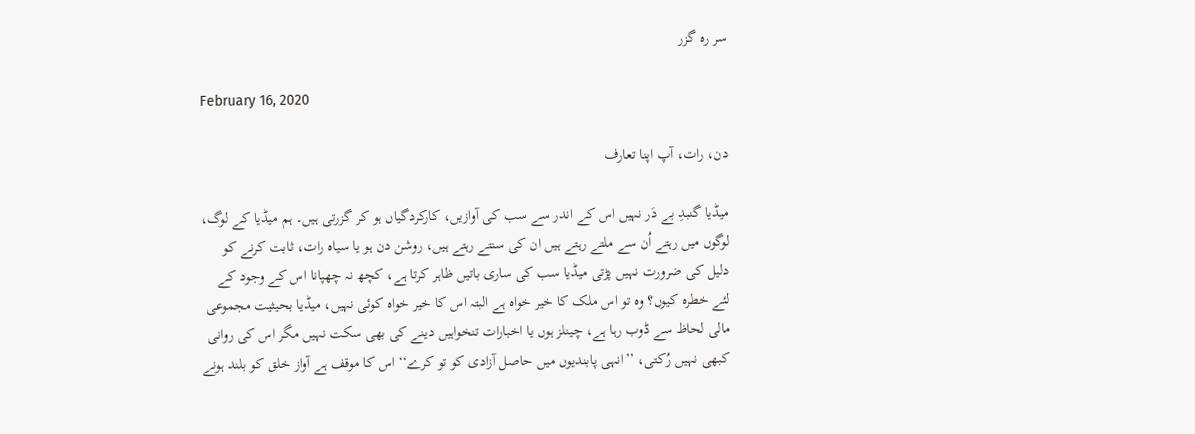سر رہ گزر

February 16, 2020

دن، رات، آپ اپنا تعارف

میڈیا گنبدِ بے دَر نہیں اس کے اندر سے سب کی آوازیں، کارکردگیاں ہو کر گزرتی ہیں۔ ہم میڈیا کے لوگ، لوگوں میں رہتے اُن سے ملتے رہتے ہیں ان کی سنتے رہتے ہیں، روشن دن ہو یا سیاہ رات، ثابت کرنے کو دلیل کی ضرورت نہیں پڑتی میڈیا سب کی ساری باتیں ظاہر کرتا ہے، کچھ نہ چھپانا اس کے وجود کے لئے خطرہ کیوں؟ وہ تو اس ملک کا خیر خواہ ہے البتہ اس کا خیر خواہ کوئی نہیں، میڈیا بحیثیت مجموعی مالی لحاظ سے ڈوب رہا ہے، چینلز ہوں یا اخبارات تنخواہیں دینے کی بھی سکت نہیں مگر اس کی روانی کبھی نہیں رُکتی، ’’انہی پابندیوں میں حاصل آزادی کو تو کرے‘‘ اس کا موقف ہے آواز خلق کو بلند ہونے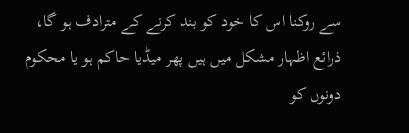سے روکنا اس کا خود کو بند کرنے کے مترادف ہو گا، ذرائع اظہار مشکل میں ہیں پھر میڈیا حاکم ہو یا محکوم دونوں کو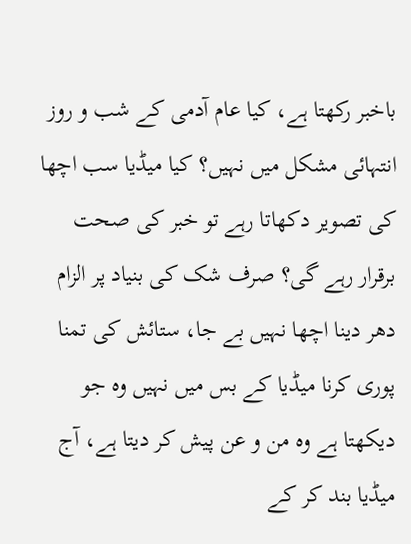باخبر رکھتا ہے، کیا عام آدمی کے شب و روز انتہائی مشکل میں نہیں؟ کیا میڈیا سب اچھا کی تصویر دکھاتا رہے تو خبر کی صحت برقرار رہے گی؟ صرف شک کی بنیاد پر الزام دھر دینا اچھا نہیں بے جا، ستائش کی تمنا پوری کرنا میڈیا کے بس میں نہیں وہ جو دیکھتا ہے وہ من و عن پیش کر دیتا ہے، آج میڈیا بند کر کے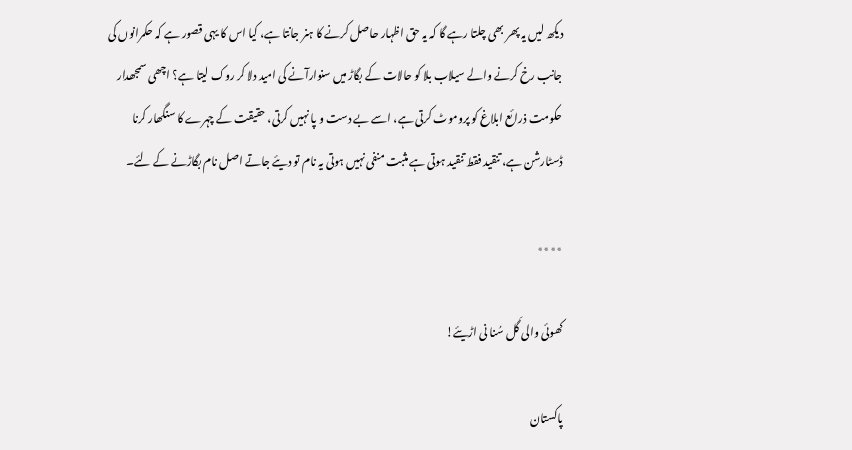دیکھ لیں یہ پھر بھی چلتا رہے گا کہ یہ حق اظہار حاصل کرنے کا ہنر جانتا ہے، کیا اس کا یہی قصور ہے کہ حکمرانوں کی جانب رخ کرنے والے سیلاب بلا کو حالات کے بگاڑ میں سنوارآنے کی امید دلا کر روک لیتا ہے؟ اچھی سمجھدار حکومت ذرائع ابلاغ کو پروموٹ کرتی ہے، اسے بے دست و پا نہیں کرتی، حقیقت کے چہرے کا سنگھار کرنا ڈسٹارشن ہے، تنقید فقط تنقید ہوتی ہے مثبت منفی نہیں ہوتی یہ نام تو دیئے جاتے اصل نام بگاڑنے کے لئے۔

٭٭٭٭

کھوئی والی گَل سُنا نی اڑیئے!

پاکستان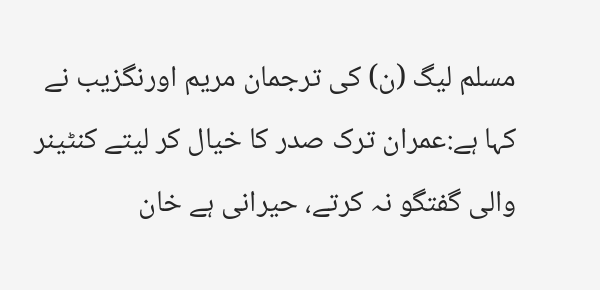مسلم لیگ (ن) کی ترجمان مریم اورنگزیب نے کہا ہے:عمران ترک صدر کا خیال کر لیتے کنٹینر والی گفتگو نہ کرتے، حیرانی ہے خان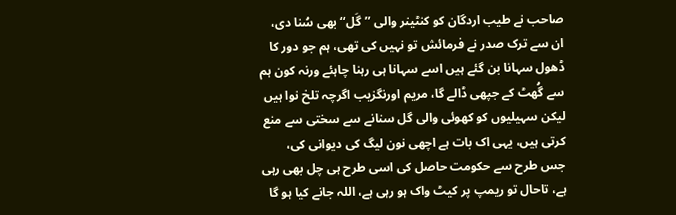صاحب نے طیب اردگان کو کنٹینر والی ’’گَل‘‘ بھی سُنا دی، ان سے ترک صدر نے فرمائش تو نہیں کی تھی، ہم جو دور کا ڈھول سہانا بن گئے ہیں اسے سہانا ہی رہنا چاہئے ورنہ کون ہم سے گُھٹ کے جپھی ڈالے گا، مریم اورنگزیب اگرچہ تلخ نوا ہیں لیکن سہیلیوں کو کھوئی والی گل سنانے سے سختی سے منع کرتی ہیں، یہی اک بات ہے اچھی نون لیگ کی دیوانی کی، جس طرح سے حکومت حاصل کی اسی طرح ہی چل بھی رہی ہے، تاحال تو ریمپ پر کیٹ واک ہو رہی ہے، اللہ جانے کیا ہو گا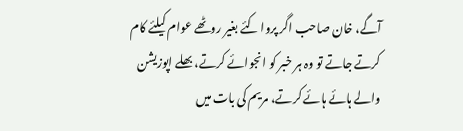آگے، خان صاحب اگر پروا کئے بغیر روٹھے عوام کیلئے کام کرتے جاتے تو وہ ہر خبر کو انجوائے کرتے، بھلے اپوزیشن والے ہائے ہائے کرتے، مریم کی بات میں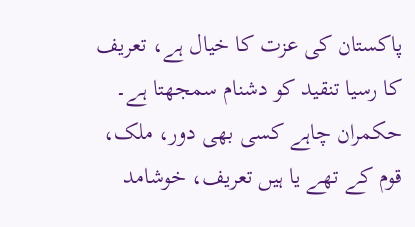پاکستان کی عزت کا خیال ہے، تعریف کا رسیا تنقید کو دشنام سمجھتا ہے۔ حکمران چاہے کسی بھی دور، ملک، قوم کے تھے یا ہیں تعریف، خوشامد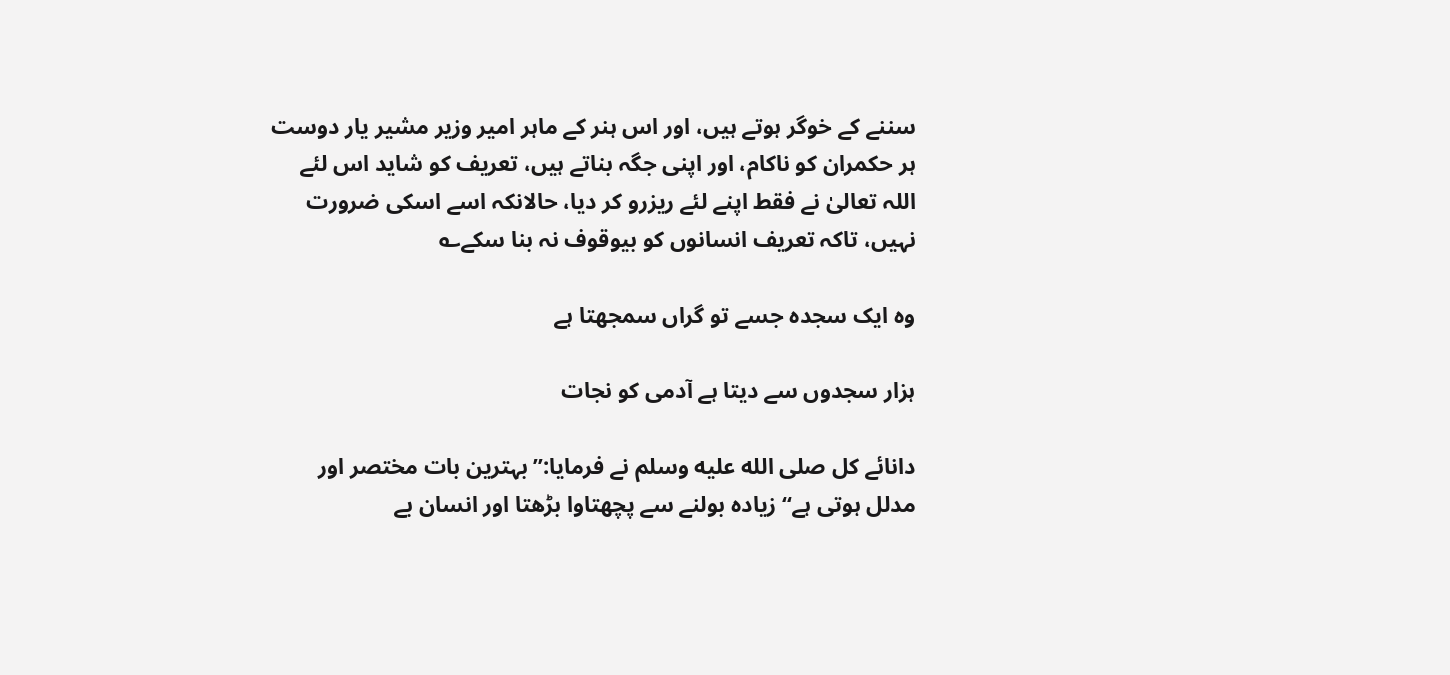سننے کے خوگر ہوتے ہیں، اور اس ہنر کے ماہر امیر وزیر مشیر یار دوست ہر حکمران کو ناکام، اور اپنی جگہ بناتے ہیں، تعریف کو شاید اس لئے اللہ تعالیٰ نے فقط اپنے لئے ریزرو کر دیا، حالانکہ اسے اسکی ضرورت نہیں، تاکہ تعریف انسانوں کو بیوقوف نہ بنا سکے؎

وہ ایک سجدہ جسے تو گراں سمجھتا ہے

ہزار سجدوں سے دیتا ہے آدمی کو نجات

دانائے کل صلى الله عليه وسلم نے فرمایا:’’بہترین بات مختصر اور مدلل ہوتی ہے‘‘ زیادہ بولنے سے پچھتاوا بڑھتا اور انسان بے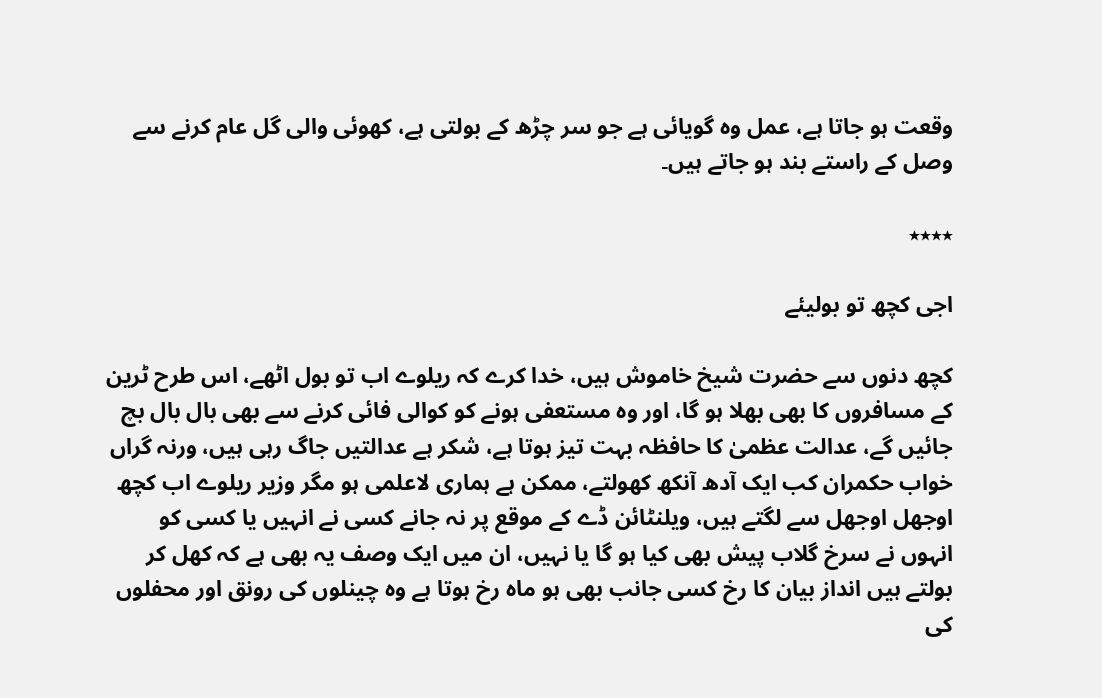وقعت ہو جاتا ہے، عمل وہ گویائی ہے جو سر چڑھ کے بولتی ہے، کھوئی والی گل عام کرنے سے وصل کے راستے بند ہو جاتے ہیں۔

٭٭٭٭

اجی کچھ تو بولیئے

کچھ دنوں سے حضرت شیخ خاموش ہیں، خدا کرے کہ ریلوے اب تو بول اٹھے، اس طرح ٹرین کے مسافروں کا بھی بھلا ہو گا، اور وہ مستعفی ہونے کو کوالی فائی کرنے سے بھی بال بال بچ جائیں گے، عدالت عظمیٰ کا حافظہ بہت تیز ہوتا ہے، شکر ہے عدالتیں جاگ رہی ہیں، ورنہ گراں خواب حکمران کب ایک آدھ آنکھ کھولتے، ممکن ہے ہماری لاعلمی ہو مگر وزیر ریلوے اب کچھ اوجھل اوجھل سے لگتے ہیں، ویلنٹائن ڈے کے موقع پر نہ جانے کسی نے انہیں یا کسی کو انہوں نے سرخ گلاب پیش بھی کیا ہو گا یا نہیں، ان میں ایک وصف یہ بھی ہے کہ کھل کر بولتے ہیں انداز بیان کا رخ کسی جانب بھی ہو ماہ رخ ہوتا ہے وہ چینلوں کی رونق اور محفلوں کی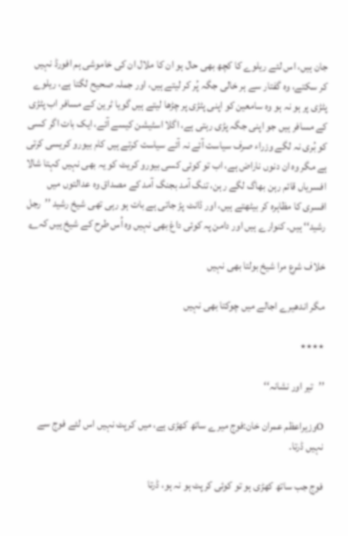جان ہیں، اس لئے ریلوے کا کچھ بھی حال ہو ان کا ملال ان کی خاموشی ہم افورڈ نہیں کر سکتے، وہ گفتار سے ہر خالی جگہ پُر کر لیتے ہیں، اور جملہ صحیح لگتا ہے، ریلوے پٹڑی پر ہو نہ ہو وہ سامعین کو اپنی پٹڑی پر چڑھا لیتے ہیں گویا ٹرین کے مسافر اب پٹڑی کے مسافر ہیں جو اپنی جگہ پڑی رہتی ہے، اگلا اسٹیشن کیسے آئے، ایک بات اگر کسی کو بُری نہ لگے وزراء صرف سیاست آئے نہ آئے سیاست کرتے ہیں کام بیورو کریسی کرتی ہے مگر وہ ان دنوں ناراض ہے، اب تو کوئی کسی بیورو کریٹ کو یہ بھی نہیں کہتا شالا افسریاں قائم رہن بھاگ لگے رہن، تنگ آمد بجنگ آمد کے مصداق وہ عدالتوں میں افسری کا مظاہرہ کر بیٹھتے ہیں، اور ڈانٹ پڑ جاتی ہے بات ہو رہی تھی شیخ رشید ’’رجل رشید‘‘ ہیں۔ کنوارے ہیں اور دامن پہ کوئی داغ بھی نہیں وہ اُس طرح کے شیخ ہیں کہ؎

خلاف شرع مرا شیخ بولتا بھی نہیں

مگر اندھیرے اجالے میں چوکتا بھی نہیں

٭٭٭٭

’’تیر اور نشانہ‘‘

Oوزیراعظم عمران خان:فوج میرے ساتھ کھڑی ہے، میں کرپٹ نہیں اس لئے فوج سے نہیں ڈرتا۔

فوج جب ساتھ کھڑی ہو تو کوئی کرپٹ ہو نہ ہو، ڈرتا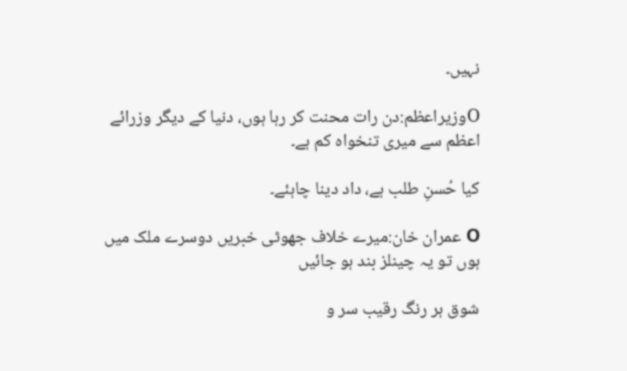نہیں۔

Oوزیراعظم:دن رات محنت کر رہا ہوں، دنیا کے دیگر وزرائے اعظم سے میری تنخواہ کم ہے۔

کیا حُسنِ طلب ہے، داد دینا چاہئے۔

O عمران خان:میرے خلاف جھوٹی خبریں دوسرے ملک میں ہوں تو یہ چینلز بند ہو جائیں

شوق ہر رنگ رقیب سر و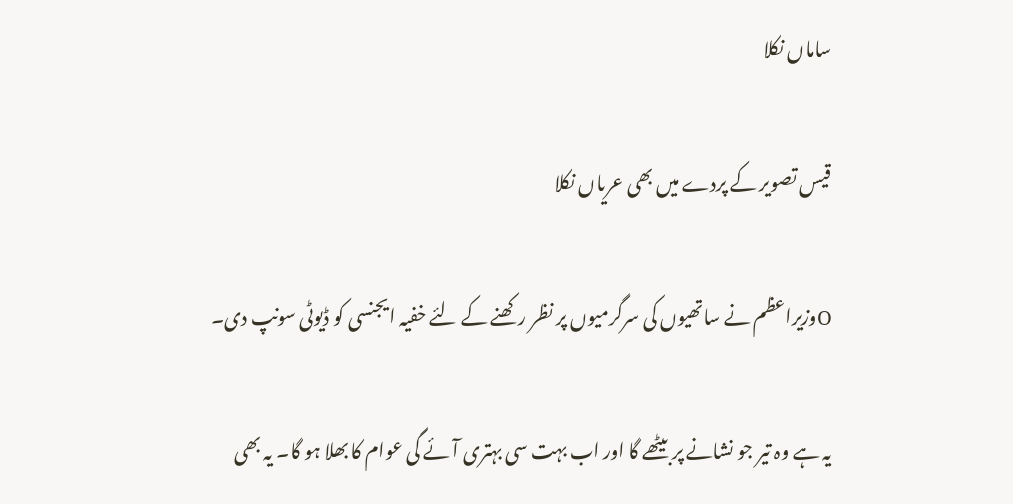ساماں نکلا

قیس تصویر کے پردے میں بھی عریاں نکلا

Oوزیراعظم نے ساتھیوں کی سرگرمیوں پر نظر رکھنے کے لئے خفیہ ایجنسی کو ڈیوٹی سونپ دی۔

یہ ہے وہ تیر جو نشانے پر بیٹھے گا اور اب بہت سی بہتری آئے گی عوام کا بھلا ہو گا۔ یہ بھی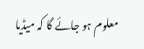معلوم ہو جائے گا کہ میڈیا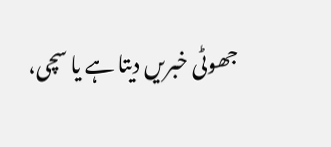جھوٹی خبریں دیتا ہے یا سچی،